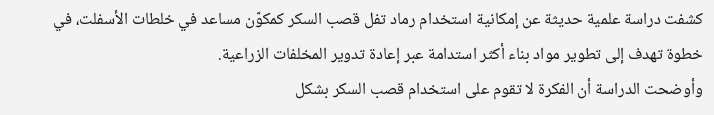كشفت دراسة علمية حديثة عن إمكانية استخدام رماد تفل قصب السكر كمكوّن مساعد في خلطات الأسفلت، في خطوة تهدف إلى تطوير مواد بناء أكثر استدامة عبر إعادة تدوير المخلفات الزراعية.
وأوضحت الدراسة أن الفكرة لا تقوم على استخدام قصب السكر بشكل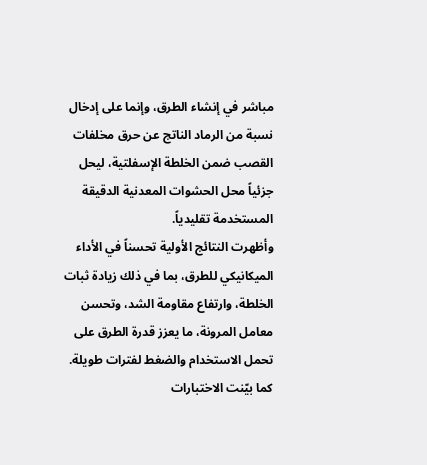مباشر في إنشاء الطرق، وإنما على إدخال نسبة من الرماد الناتج عن حرق مخلفات القصب ضمن الخلطة الإسفلتية، ليحل جزئياً محل الحشوات المعدنية الدقيقة المستخدمة تقليدياً.
وأظهرت النتائج الأولية تحسناً في الأداء الميكانيكي للطرق، بما في ذلك زيادة ثبات الخلطة، وارتفاع مقاومة الشد، وتحسن معامل المرونة، ما يعزز قدرة الطرق على تحمل الاستخدام والضغط لفترات طويلة.
كما بيّنت الاختبارات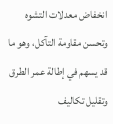انخفاض معدلات التشوه وتحسن مقاومة التآكل، وهو ما قد يسهم في إطالة عمر الطرق وتقليل تكاليف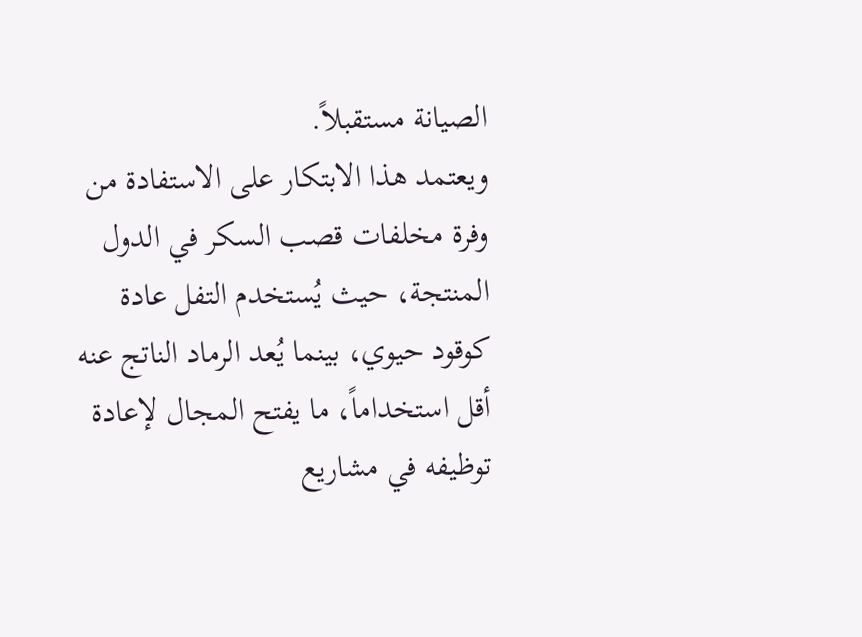الصيانة مستقبلاً.
ويعتمد هذا الابتكار على الاستفادة من وفرة مخلفات قصب السكر في الدول المنتجة، حيث يُستخدم التفل عادة كوقود حيوي، بينما يُعد الرماد الناتج عنه أقل استخداماً، ما يفتح المجال لإعادة توظيفه في مشاريع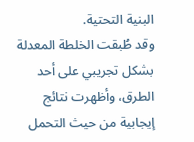البنية التحتية.
وقد طُبقت الخلطة المعدلة بشكل تجريبي على أحد الطرق، وأظهرت نتائج إيجابية من حيث التحمل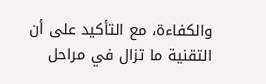والكفاءة، مع التأكيد على أن التقنية ما تزال في مراحل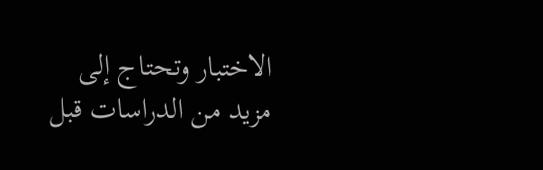الاختبار وتحتاج إلى مزيد من الدراسات قبل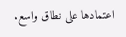اعتمادها على نطاق واسع.